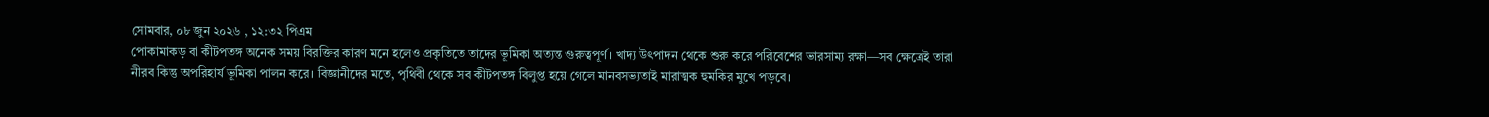সোমবার, ০৮ জুন ২০২৬ , ১২:৩২ পিএম
পোকামাকড় বা কীটপতঙ্গ অনেক সময় বিরক্তির কারণ মনে হলেও প্রকৃতিতে তাদের ভূমিকা অত্যন্ত গুরুত্বপূর্ণ। খাদ্য উৎপাদন থেকে শুরু করে পরিবেশের ভারসাম্য রক্ষা—সব ক্ষেত্রেই তারা নীরব কিন্তু অপরিহার্য ভূমিকা পালন করে। বিজ্ঞানীদের মতে, পৃথিবী থেকে সব কীটপতঙ্গ বিলুপ্ত হয়ে গেলে মানবসভ্যতাই মারাত্মক হুমকির মুখে পড়বে।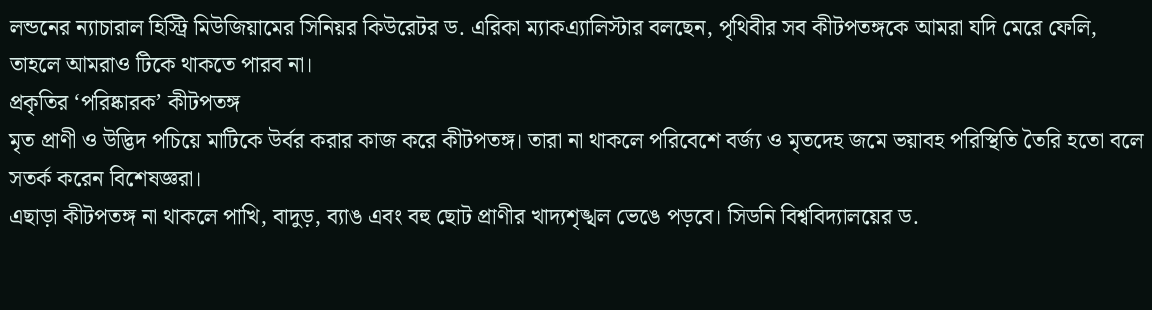লন্ডনের ন্যাচারাল হিস্ট্রি মিউজিয়ামের সিনিয়র কিউরেটর ড. এরিকা ম্যাকএ্যালিস্টার বলছেন, পৃথিবীর সব কীটপতঙ্গকে আমরা যদি মেরে ফেলি, তাহলে আমরাও টিকে থাকতে পারব না।
প্রকৃতির ‘পরিষ্কারক’ কীটপতঙ্গ
মৃত প্রাণী ও উদ্ভিদ পচিয়ে মাটিকে উর্বর করার কাজ করে কীটপতঙ্গ। তারা না থাকলে পরিবেশে বর্জ্য ও মৃতদেহ জমে ভয়াবহ পরিস্থিতি তৈরি হতো বলে সতর্ক করেন বিশেষজ্ঞরা।
এছাড়া কীটপতঙ্গ না থাকলে পাখি, বাদুড়, ব্যাঙ এবং বহু ছোট প্রাণীর খাদ্যশৃঙ্খল ভেঙে পড়বে। সিডনি বিশ্ববিদ্যালয়ের ড.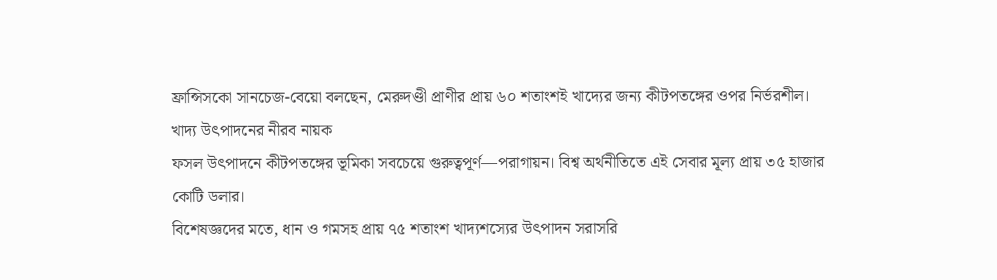ফ্রান্সিসকো সানচেজ-বেয়ো বলছেন, মেরুদণ্ডী প্রাণীর প্রায় ৬০ শতাংশই খাদ্যের জন্য কীটপতঙ্গের ওপর নির্ভরশীল।
খাদ্য উৎপাদনের নীরব নায়ক
ফসল উৎপাদনে কীটপতঙ্গের ভূমিকা সবচেয়ে গুরুত্বপূর্ণ—পরাগায়ন। বিশ্ব অর্থনীতিতে এই সেবার মূল্য প্রায় ৩৫ হাজার কোটি ডলার।
বিশেষজ্ঞদের মতে, ধান ও গমসহ প্রায় ৭৫ শতাংশ খাদ্যশস্যের উৎপাদন সরাসরি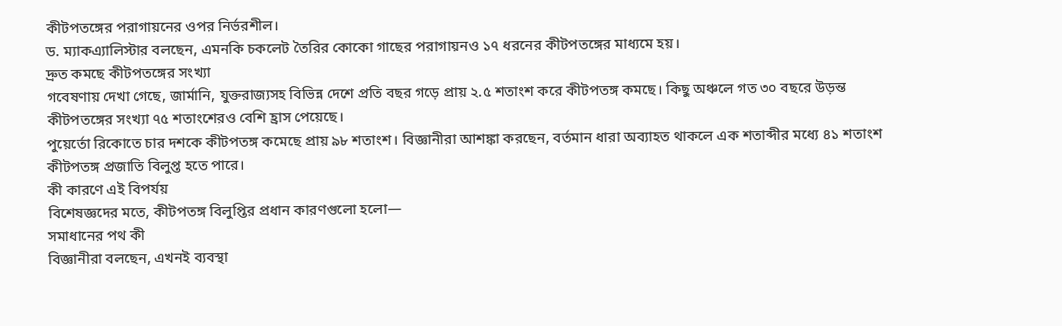কীটপতঙ্গের পরাগায়নের ওপর নির্ভরশীল।
ড. ম্যাকএ্যালিস্টার বলছেন, এমনকি চকলেট তৈরির কোকো গাছের পরাগায়নও ১৭ ধরনের কীটপতঙ্গের মাধ্যমে হয়।
দ্রুত কমছে কীটপতঙ্গের সংখ্যা
গবেষণায় দেখা গেছে, জার্মানি, যুক্তরাজ্যসহ বিভিন্ন দেশে প্রতি বছর গড়ে প্রায় ২.৫ শতাংশ করে কীটপতঙ্গ কমছে। কিছু অঞ্চলে গত ৩০ বছরে উড়ন্ত কীটপতঙ্গের সংখ্যা ৭৫ শতাংশেরও বেশি হ্রাস পেয়েছে।
পুয়ের্তো রিকোতে চার দশকে কীটপতঙ্গ কমেছে প্রায় ৯৮ শতাংশ। বিজ্ঞানীরা আশঙ্কা করছেন, বর্তমান ধারা অব্যাহত থাকলে এক শতাব্দীর মধ্যে ৪১ শতাংশ কীটপতঙ্গ প্রজাতি বিলুপ্ত হতে পারে।
কী কারণে এই বিপর্যয়
বিশেষজ্ঞদের মতে, কীটপতঙ্গ বিলুপ্তির প্রধান কারণগুলো হলো—
সমাধানের পথ কী
বিজ্ঞানীরা বলছেন, এখনই ব্যবস্থা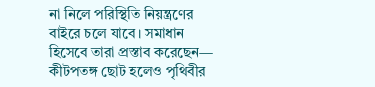না নিলে পরিস্থিতি নিয়ন্ত্রণের বাইরে চলে যাবে। সমাধান হিসেবে তারা প্রস্তাব করেছেন—
কীটপতঙ্গ ছোট হলেও পৃথিবীর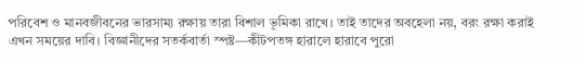পরিবেশ ও মানবজীবনের ভারসাম্য রক্ষায় তারা বিশাল ভূমিকা রাখে। তাই তাদের অবহেলা নয়, বরং রক্ষা করাই এখন সময়ের দাবি। বিজ্ঞানীদের সতর্কবার্তা স্পষ্ট—কীটপতঙ্গ হারালে হারাবে পুরো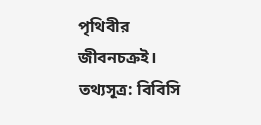পৃথিবীর জীবনচক্রই।
তথ্যসূত্র: বিবিসি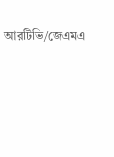আরটিভি/জেএমএ